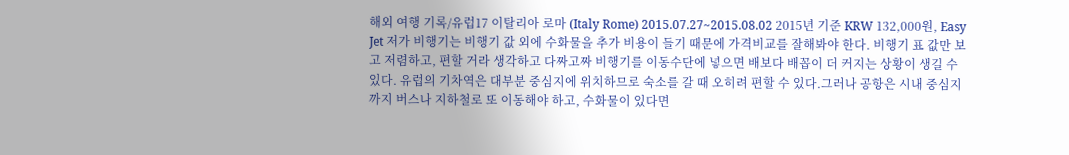해외 여행 기록/유럽17 이탈리아 로마 (Italy Rome) 2015.07.27~2015.08.02 2015년 기준 KRW 132,000원, Easy Jet 저가 비행기는 비행기 값 외에 수화물을 추가 비용이 들기 때문에 가격비교를 잘해봐야 한다. 비행기 표 값만 보고 저렴하고, 편할 거라 생각하고 다짜고짜 비행기를 이동수단에 넣으면 배보다 배꼽이 더 커지는 상황이 생길 수 있다. 유럽의 기차역은 대부분 중심지에 위치하므로 숙소를 갈 때 오히려 편할 수 있다.그러나 공항은 시내 중심지까지 버스나 지하철로 또 이동해야 하고, 수화물이 있다면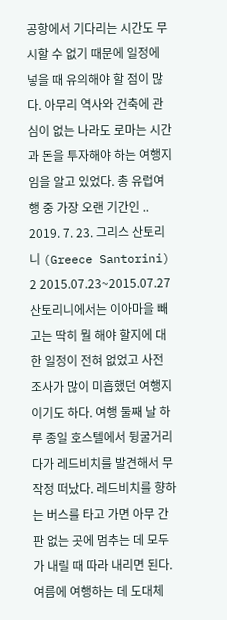공항에서 기다리는 시간도 무시할 수 없기 때문에 일정에 넣을 때 유의해야 할 점이 많다. 아무리 역사와 건축에 관심이 없는 나라도 로마는 시간과 돈을 투자해야 하는 여행지임을 알고 있었다. 총 유럽여행 중 가장 오랜 기간인 .. 2019. 7. 23. 그리스 산토리니 (Greece Santorini) 2 2015.07.23~2015.07.27 산토리니에서는 이아마을 빼고는 딱히 뭘 해야 할지에 대한 일정이 전혀 없었고 사전 조사가 많이 미흡했던 여행지이기도 하다. 여행 둘째 날 하루 종일 호스텔에서 뒹굴거리다가 레드비치를 발견해서 무작정 떠났다. 레드비치를 향하는 버스를 타고 가면 아무 간판 없는 곳에 멈추는 데 모두가 내릴 때 따라 내리면 된다. 여름에 여행하는 데 도대체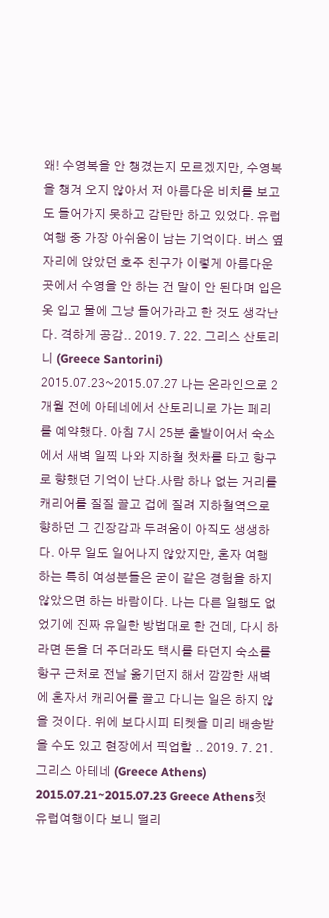왜! 수영복을 안 챙겼는지 모르겠지만, 수영복을 챙겨 오지 않아서 저 아름다운 비치를 보고도 들어가지 못하고 감탄만 하고 있었다. 유럽여행 중 가장 아쉬움이 남는 기억이다. 버스 옆자리에 앉았던 호주 친구가 이렇게 아름다운 곳에서 수영을 안 하는 건 말이 안 된다며 입은 옷 입고 물에 그냥 들어가라고 한 것도 생각난다. 격하게 공감.. 2019. 7. 22. 그리스 산토리니 (Greece Santorini) 2015.07.23~2015.07.27 나는 온라인으로 2개월 전에 아테네에서 산토리니로 가는 페리를 예약했다. 아침 7시 25분 출발이어서 숙소에서 새벽 일찍 나와 지하철 첫차를 타고 항구로 향했던 기억이 난다.사람 하나 없는 거리를 캐리어를 질질 끌고 겁에 질려 지하철역으로 향하던 그 긴장감과 두려움이 아직도 생생하다. 아무 일도 일어나지 않았지만, 혼자 여행하는 특히 여성분들은 굳이 같은 경험을 하지 않았으면 하는 바람이다. 나는 다른 일행도 없었기에 진짜 유일한 방법대로 한 건데, 다시 하라면 돈을 더 주더라도 택시를 타던지 숙소를 항구 근처로 전날 옮기던지 해서 깜깜한 새벽에 혼자서 캐리어를 끌고 다니는 일은 하지 않을 것이다. 위에 보다시피 티켓을 미리 배송받을 수도 있고 현장에서 픽업할 .. 2019. 7. 21. 그리스 아테네 (Greece Athens) 2015.07.21~2015.07.23 Greece Athens첫 유럽여행이다 보니 떨리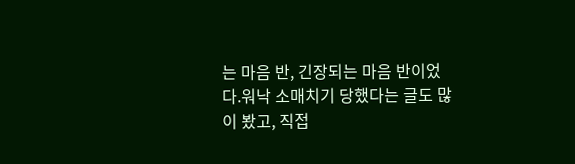는 마음 반, 긴장되는 마음 반이었다.워낙 소매치기 당했다는 글도 많이 봤고, 직접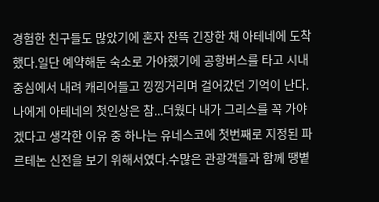경험한 친구들도 많았기에 혼자 잔뜩 긴장한 채 아테네에 도착했다.일단 예약해둔 숙소로 가야했기에 공항버스를 타고 시내 중심에서 내려 캐리어들고 낑낑거리며 걸어갔던 기억이 난다.나에게 아테네의 첫인상은 참...더웠다 내가 그리스를 꼭 가야겠다고 생각한 이유 중 하나는 유네스코에 첫번째로 지정된 파르테논 신전을 보기 위해서였다.수많은 관광객들과 함께 땡볕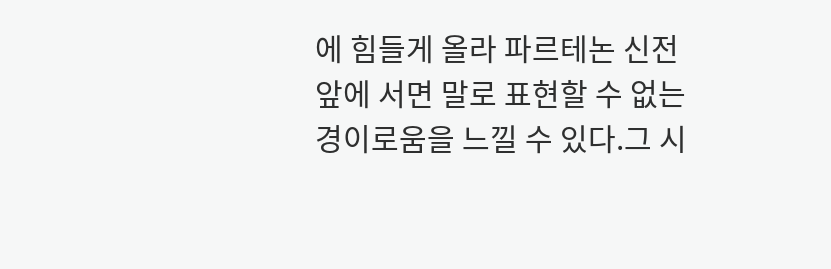에 힘들게 올라 파르테논 신전 앞에 서면 말로 표현할 수 없는 경이로움을 느낄 수 있다.그 시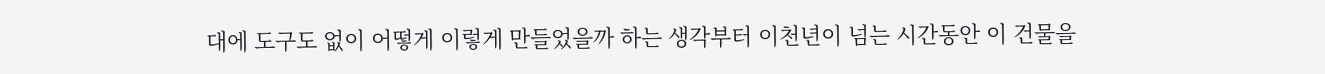대에 도구도 없이 어떻게 이렇게 만들었을까 하는 생각부터 이천년이 넘는 시간동안 이 건물을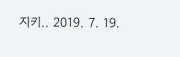지키.. 2019. 7. 19.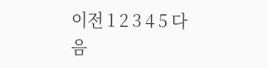이전 1 2 3 4 5 다음